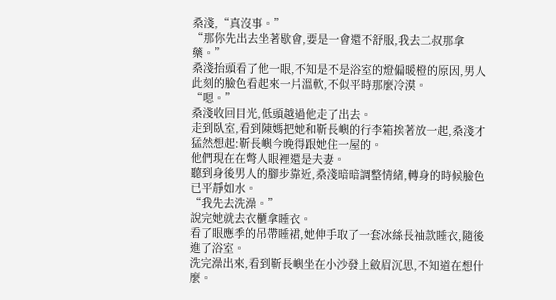桑淺,“真沒事。”
“那你先出去坐著歇會,要是一會還不舒服,我去二叔那拿藥。”
桑淺抬頭看了他一眼,不知是不是浴室的燈偏暖橙的原因,男人此刻的臉色看起來一片溫軟,不似平時那麼冷漠。
“嗯。”
桑淺收回目光,低頭越過他走了出去。
走到臥室,看到陳媽把她和靳長嶼的行李箱挨著放一起,桑淺才猛然想起:靳長嶼今晚得跟她住一屋的。
他們現在在彆人眼裡還是夫妻。
聽到身後男人的腳步靠近,桑淺暗暗調整情緒,轉身的時候臉色已平靜如水。
“我先去洗澡。”
說完她就去衣櫃拿睡衣。
看了眼應季的吊帶睡裙,她伸手取了一套冰絲長袖款睡衣,隨後進了浴室。
洗完澡出來,看到靳長嶼坐在小沙發上斂眉沉思,不知道在想什麼。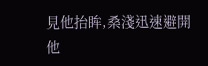見他抬眸,桑淺迅速避開他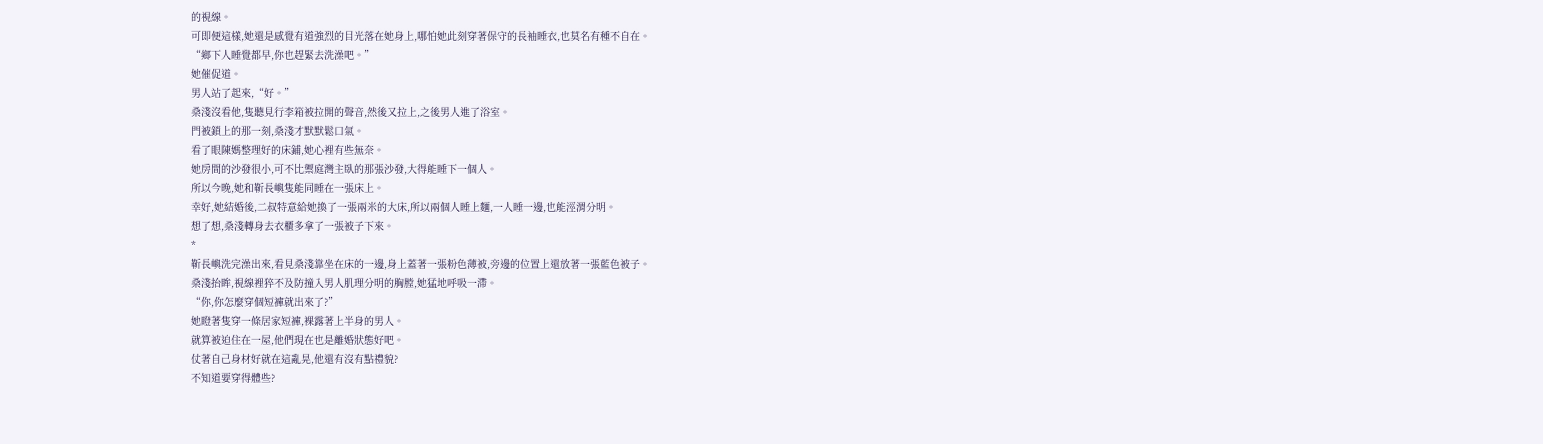的視線。
可即便這樣,她還是感覺有道強烈的目光落在她身上,哪怕她此刻穿著保守的長袖睡衣,也莫名有種不自在。
“鄉下人睡覺都早,你也趕緊去洗澡吧。”
她催促道。
男人站了起來,“好。”
桑淺沒看他,隻聽見行李箱被拉開的聲音,然後又拉上,之後男人進了浴室。
門被鎖上的那一刻,桑淺才默默鬆口氣。
看了眼陳媽整理好的床鋪,她心裡有些無奈。
她房間的沙發很小,可不比禦庭灣主臥的那張沙發,大得能睡下一個人。
所以今晚,她和靳長嶼隻能同睡在一張床上。
幸好,她結婚後,二叔特意給她換了一張兩米的大床,所以兩個人睡上麵,一人睡一邊,也能涇渭分明。
想了想,桑淺轉身去衣櫃多拿了一張被子下來。
*
靳長嶼洗完澡出來,看見桑淺靠坐在床的一邊,身上蓋著一張粉色薄被,旁邊的位置上還放著一張藍色被子。
桑淺抬眸,視線裡猝不及防撞入男人肌理分明的胸膛,她猛地呼吸一滯。
“你,你怎麼穿個短褲就出來了?”
她瞪著隻穿一條居家短褲,裸露著上半身的男人。
就算被迫住在一屋,他們現在也是離婚狀態好吧。
仗著自己身材好就在這亂晃,他還有沒有點禮貌?
不知道要穿得體些?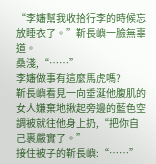“李嬸幫我收拾行李的時候忘放睡衣了。”靳長嶼一臉無辜道。
桑淺,“……”
李嬸做事有這麼馬虎嗎?
靳長嶼看見一向垂涎他腹肌的女人嫌棄地揪起旁邊的藍色空調被就往他身上扔,“把你自己裹嚴實了。”
接住被子的靳長嶼:“……”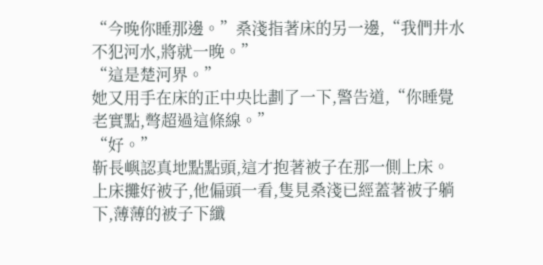“今晚你睡那邊。”桑淺指著床的另一邊,“我們井水不犯河水,將就一晚。”
“這是楚河界。”
她又用手在床的正中央比劃了一下,警告道,“你睡覺老實點,彆超過這條線。”
“好。”
靳長嶼認真地點點頭,這才抱著被子在那一側上床。
上床攤好被子,他偏頭一看,隻見桑淺已經蓋著被子躺下,薄薄的被子下纖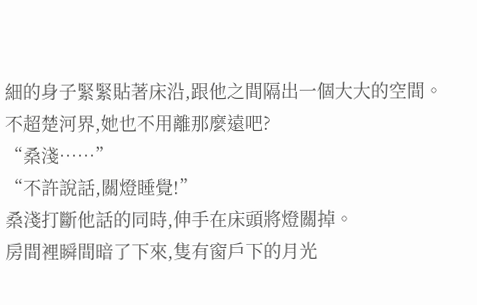細的身子緊緊貼著床沿,跟他之間隔出一個大大的空間。
不超楚河界,她也不用離那麼遠吧?
“桑淺……”
“不許說話,關燈睡覺!”
桑淺打斷他話的同時,伸手在床頭將燈關掉。
房間裡瞬間暗了下來,隻有窗戶下的月光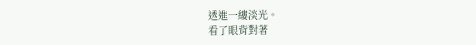透進一縷淡光。
看了眼背對著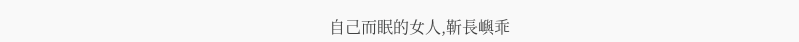自己而眠的女人,靳長嶼乖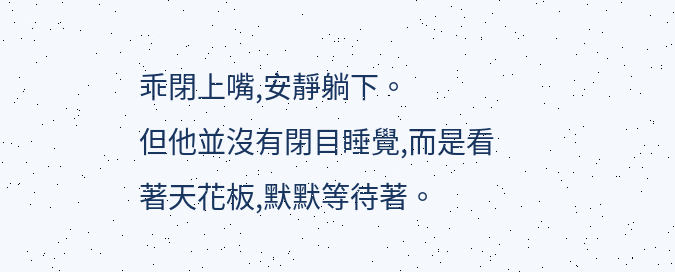乖閉上嘴,安靜躺下。
但他並沒有閉目睡覺,而是看著天花板,默默等待著。